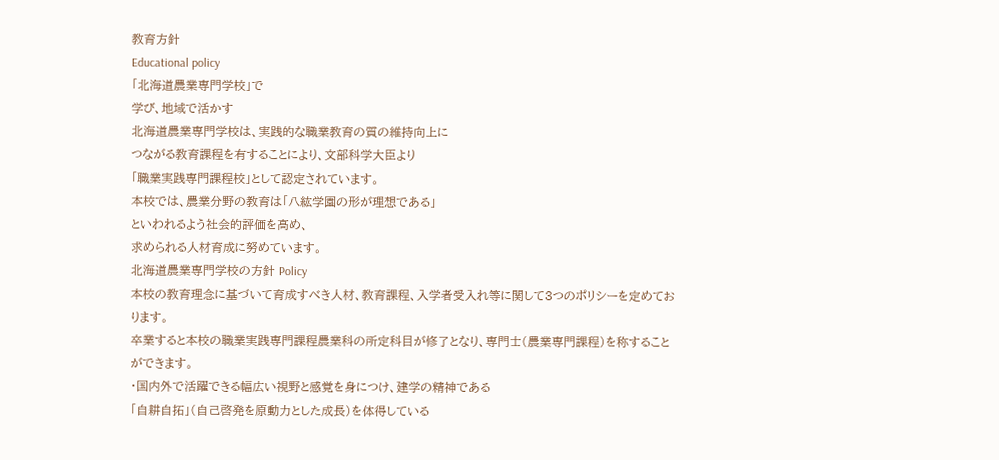教育方針
Educational policy
「北海道農業専門学校」で
学び、地域で活かす
北海道農業専門学校は、実践的な職業教育の質の維持向上に
つながる教育課程を有することにより、文部科学大臣より
「職業実践専門課程校」として認定されています。
本校では、農業分野の教育は「八紘学園の形が理想である」
といわれるよう社会的評価を高め、
求められる人材育成に努めています。
北海道農業専門学校の方針 Policy
本校の教育理念に基づいて育成すべき人材、教育課程、入学者受入れ等に関して3つのポリシーを定めております。
卒業すると本校の職業実践専門課程農業科の所定科目が修了となり、専門士(農業専門課程)を称することができます。
・国内外で活躍できる幅広い視野と感覚を身につけ、建学の精神である
「自耕自拓」(自己啓発を原動力とした成長)を体得している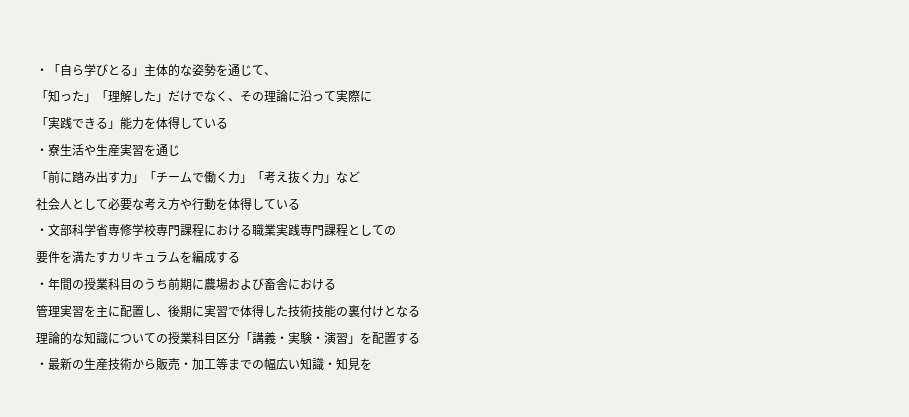・「自ら学びとる」主体的な姿勢を通じて、
「知った」「理解した」だけでなく、その理論に沿って実際に
「実践できる」能力を体得している
・寮生活や生産実習を通じ
「前に踏み出す力」「チームで働く力」「考え抜く力」など
社会人として必要な考え方や行動を体得している
・文部科学省専修学校専門課程における職業実践専門課程としての
要件を満たすカリキュラムを編成する
・年間の授業科目のうち前期に農場および畜舎における
管理実習を主に配置し、後期に実習で体得した技術技能の裏付けとなる
理論的な知識についての授業科目区分「講義・実験・演習」を配置する
・最新の生産技術から販売・加工等までの幅広い知識・知見を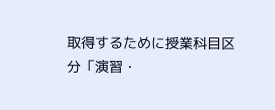取得するために授業科目区分「演習・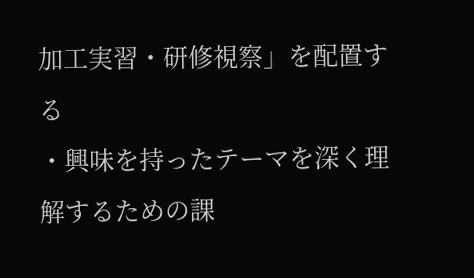加工実習・研修視察」を配置する
・興味を持ったテーマを深く理解するための課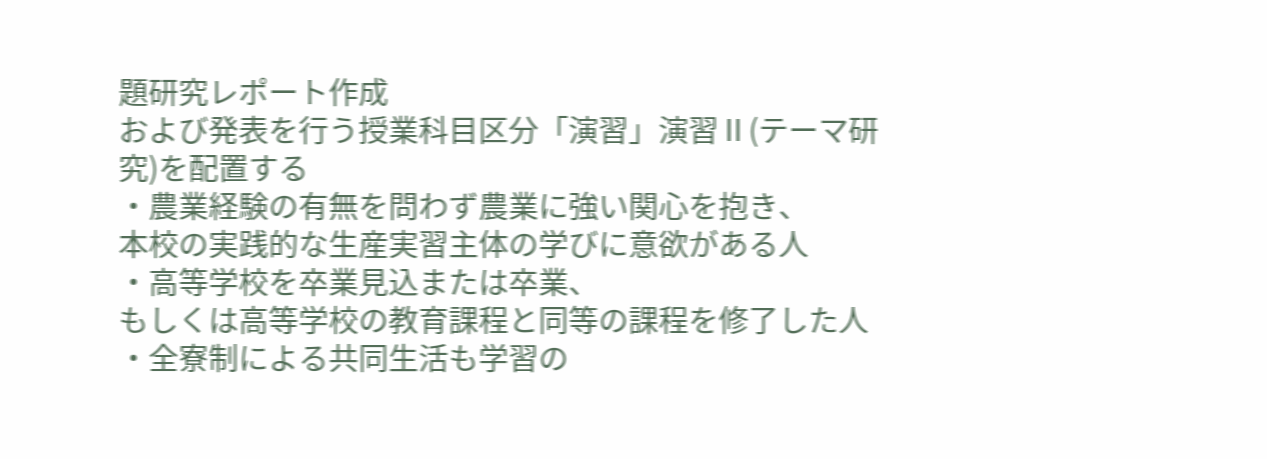題研究レポート作成
および発表を行う授業科目区分「演習」演習Ⅱ(テーマ研究)を配置する
・農業経験の有無を問わず農業に強い関心を抱き、
本校の実践的な生産実習主体の学びに意欲がある人
・高等学校を卒業見込または卒業、
もしくは高等学校の教育課程と同等の課程を修了した人
・全寮制による共同生活も学習の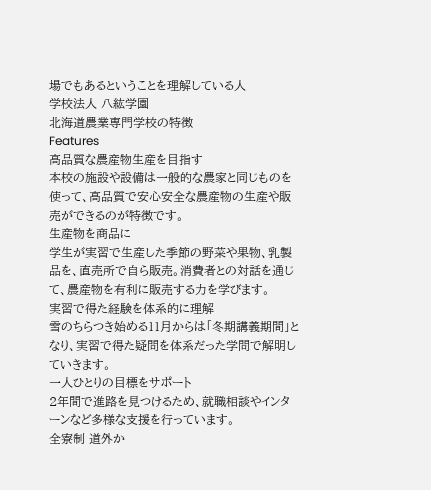場でもあるということを理解している人
学校法人 八紘学園
北海道農業専門学校の特徴
Features
高品質な農産物生産を目指す
本校の施設や設備は一般的な農家と同じものを使って、高品質で安心安全な農産物の生産や販売ができるのが特徴です。
生産物を商品に
学生が実習で生産した季節の野菜や果物、乳製品を、直売所で自ら販売。消費者との対話を通じて、農産物を有利に販売する力を学びます。
実習で得た経験を体系的に理解
雪のちらつき始める11月からは「冬期講義期間」となり、実習で得た疑問を体系だった学問で解明していきます。
一人ひとりの目標をサポート
2年間で進路を見つけるため、就職相談やインターンなど多様な支援を行っています。
全寮制 道外か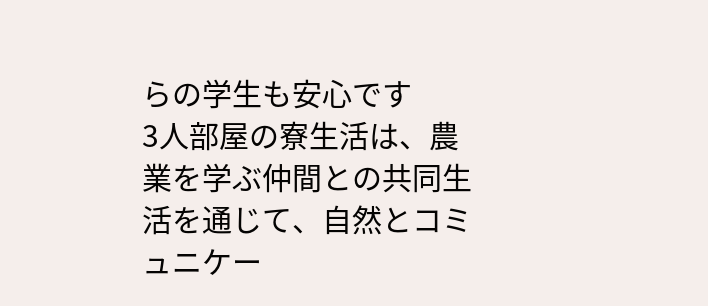らの学生も安心です
3人部屋の寮生活は、農業を学ぶ仲間との共同生活を通じて、自然とコミュニケー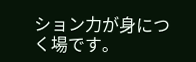ション力が身につく場です。